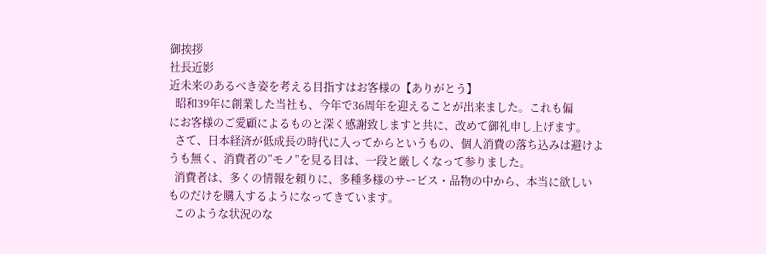御挨拶
社長近影
近未来のあるべき姿を考える目指すはお客様の【ありがとう】
  昭和39年に創業した当社も、今年で36周年を迎えることが出来ました。これも偏
にお客様のご愛顧によるものと深く感謝致しますと共に、改めて御礼申し上げます。
  さて、日本経済が低成長の時代に入ってからというもの、個人消費の落ち込みは避けよ
うも無く、消費者の”モノ”を見る目は、一段と厳しくなって参りました。
  消費者は、多くの情報を頼りに、多種多様のサービス・品物の中から、本当に欲しい
ものだけを購入するようになってきています。
  このような状況のな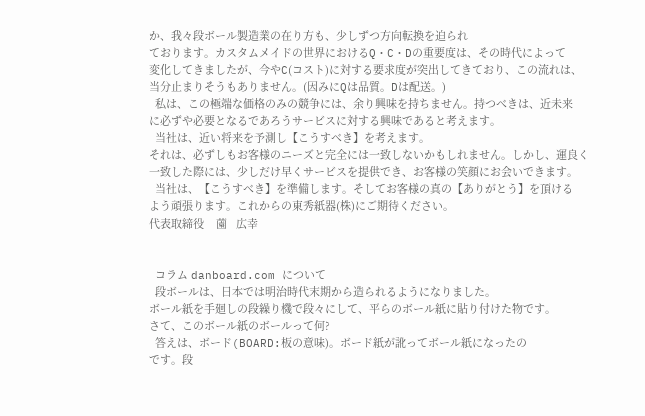か、我々段ボール製造業の在り方も、少しずつ方向転換を迫られ
ております。カスタムメイドの世界におけるQ・C・Dの重要度は、その時代によって
変化してきましたが、今やC(コスト)に対する要求度が突出してきており、この流れは、
当分止まりそうもありません。(因みにQは品質。Dは配送。)
  私は、この極端な価格のみの競争には、余り興味を持ちません。持つべきは、近未来
に必ずや必要となるであろうサービスに対する興味であると考えます。
  当社は、近い将来を予測し【こうすべき】を考えます。
それは、必ずしもお客様のニーズと完全には一致しないかもしれません。しかし、運良く
一致した際には、少しだけ早くサービスを提供でき、お客様の笑顔にお会いできます。
  当社は、【こうすべき】を準備します。そしてお客様の真の【ありがとう】を頂ける
よう頑張ります。これからの東秀紙器(株)にご期待ください。
代表取締役    薗   広幸


  コラム danboard.com について
  段ボールは、日本では明治時代末期から造られるようになりました。
ボール紙を手廻しの段繰り機で段々にして、平らのボール紙に貼り付けた物です。
さて、このボール紙のボールって何?
  答えは、ボード(BOARD:板の意味)。ボード紙が訛ってボール紙になったの
です。段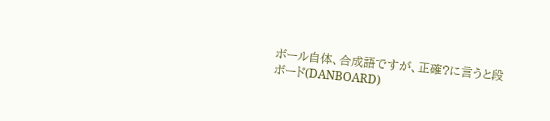ボール自体、合成語ですが、正確?に言うと段ボード(DANBOARD)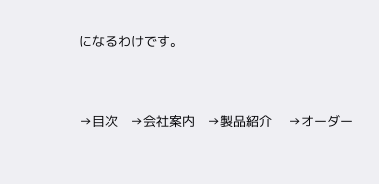になるわけです。


→目次   →会社案内   →製品紹介    →オーダー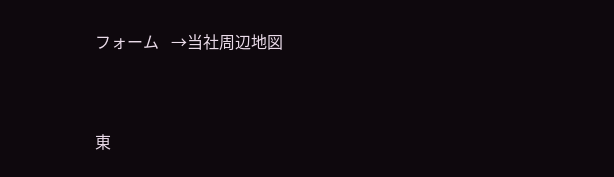フォーム   →当社周辺地図


東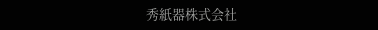秀紙器株式会社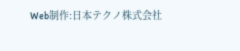Web制作:日本テクノ株式会社